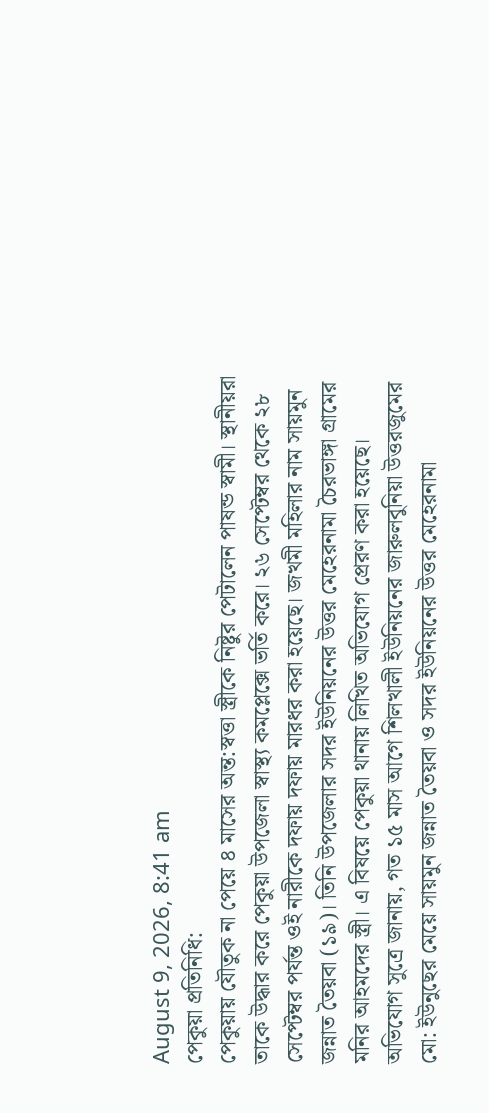August 9, 2026, 8:41 am
পেকুয়া প্রতিনিধি:
পেকুয়ায় যৌতুক না পেয়ে ৪ মাসের অন্ত:স্বত্তা স্ত্রীকে নিষ্টুর পেটালেন পাষন্ড স্বামী। স্থানীয়রা তাকে উদ্ধার করে পেকুয়া উপজেলা স্বাস্থ্য কমপ্লেক্সে ভর্তি করে। ২৬ সেপ্টেম্বর থেকে ২৮ সেপ্টেম্বর পর্যন্ত ওই নারীকে দফায় দফায় মারধর করা হয়েছে। জখমী মহিলার নাম সায়মুন জন্নাত তৈয়বা (১৯)। তিনি উপজেলার সদর ইউনিয়নের উত্তর মেহেরনামা চৈরভাঙ্গা গ্রামের মনির আহমদের স্ত্রী। এ বিষয়ে পেকুয়া থানায় লিখিত অভিযোগ প্রেরণ করা হয়েছে। অভিযোগ সুত্রে জানায়, গত ১৫ মাস আগে শিলখালী ইউনিয়নের জারুলবুনিয়া উত্তরজুমের মো: ইউনুছের মেয়ে সায়মুন জন্নাত তৈয়বা ও সদর ইউনিয়নের উত্তর মেহেরনামা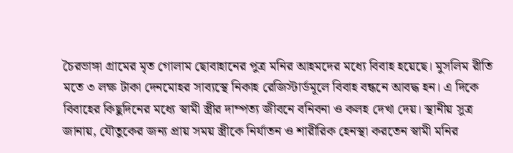চৈরভাঙ্গা গ্রামের মৃত গোলাম ছোবাহানের পুত্র মনির আহমদের মধ্যে বিবাহ হয়েছে। মুসলিম রীতি মতে ৩ লক্ষ টাকা দেনমোহর সাব্যস্থে নিকাহ রেজিস্টার্ডমূলে বিবাহ বন্ধনে আবদ্ধ হন। এ দিকে বিবাহের কিছুদিনের মধ্যে স্বামী স্ত্রীর দাম্পত্য জীবনে বনিবনা ও কলহ দেখা দেয়। স্থানীয় সুত্র জানায়, যৌতুকের জন্য প্রায় সময় স্ত্রীকে নির্যাতন ও শারীরিক হেনস্থা করতেন স্বামী মনির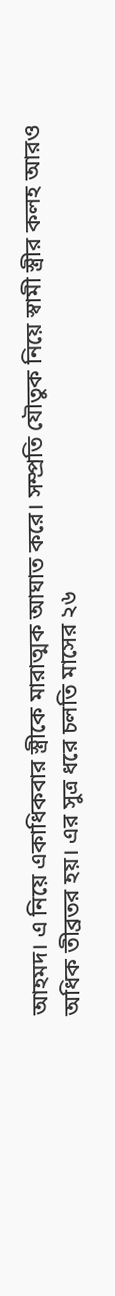আহমদ। এ নিয়ে একাধিকবার স্ত্রীকে মারাত্মক আঘাত করে। সম্প্রতি যৌতুক নিয়ে স্বামী স্ত্রীর কলহ আরও অধিক তীব্রতর হয়। এর সুত্র ধরে চলতি মাসের ২৬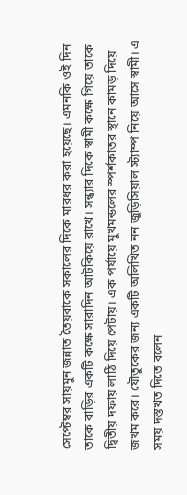সেপ্টেম্বর সায়মুন জন্নাত তৈয়বাকে সকালের দিকে মারধর করা হয়েছে। এমনকি ওই দিন তাকে বাড়ির একটি কক্ষে সারাদিন আটকিয়ে রাখে। সন্ধ্যার দিকে স্বামী কক্ষে গিয়ে তাকে দ্বিতীয় দফায় লাঠি দিয়ে পেটায়। এক পর্যায়ে মুখমন্ডলের স্পর্শকাতর স্থানে কামড় দিয়ে জখম করে। যৌতুকের জন্য একটি অলিখিত নন জুড়িসিয়াল স্ট্যাম্প নিয়ে আসে স্বামী। এ সময় দস্তখত দিতে বলেন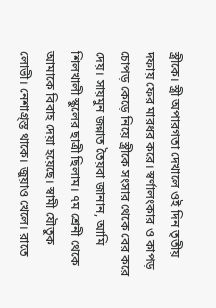স্ত্রীকে। স্ত্রী অপারগতা দেখালে ওই দিন তৃতীয় দফায় ফের মারধর করে। স্বর্ণালংকার ও কাপড় চোপড় কেড়ে নিয়ে স্ত্রীকে সংসার থেকে বের করে দেয়। সায়মুন জন্নাত তৈয়বা জানান, আমি শিলখালী স্কুলের ছাত্রী ছিলাম। ৭ম শ্রেনী থেকে আমাকে বিবাহ দেয়া হয়েছে। স্বামী যৌতুক লোভী। নেশাগ্র্স্ত থাকে। জুয়াও খেলে। রাতে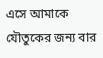এসে আমাকে যৌতুকের জন্য বার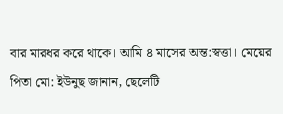বার মারধর করে থাকে। আমি ৪ মাসের অন্ত:স্বত্তা। মেয়ের পিতা মো: ইউনুছ জানান, ছেলেটি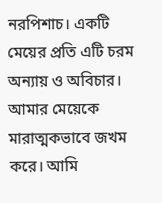নরপিশাচ। একটি মেয়ের প্রতি এটি চরম অন্যায় ও অবিচার। আমার মেয়েকে মারাত্মকভাবে জখম করে। আমি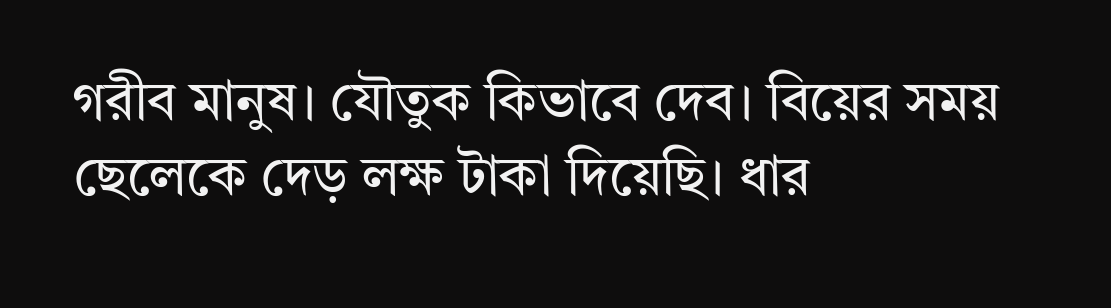গরীব মানুষ। যৌতুক কিভাবে দেব। বিয়ের সময় ছেলেকে দেড় লক্ষ টাকা দিয়েছি। ধার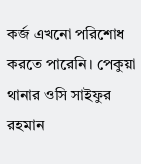কর্জ এখনো পরিশোধ করতে পারেনি। পেকুয়া থানার ওসি সাইফুর রহমান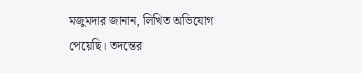মজুমদার জানান, লিখিত অভিযোগ পেয়েছি। তদন্তের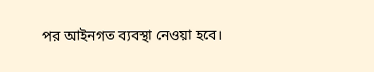পর আইনগত ব্যবস্থা নেওয়া হবে।